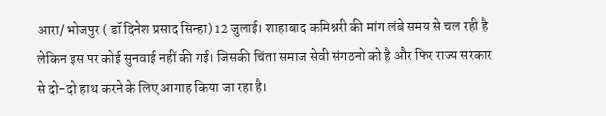आरा/ भोजपुर ( डॉ दिनेश प्रसाद सिन्हा) 12 जुलाई। शाहाबाद कमिश्नरी की मांग लंबे समय से चल रही है लेकिन इस पर कोई सुनवाई नहीं की गई। जिसकी चिंता समाज सेवी संगठनो को है और फिर राज्य सरकार से दो-दो हाथ करने के लिए आगाह किया जा रहा है।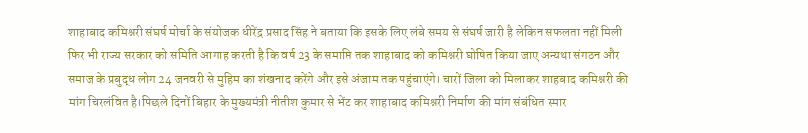शाहाबाद कमिश्नरी संघर्ष मोर्चा के संयोजक धीरेंद्र प्रसाद सिंह ने बताया कि इसके लिए लंबे समय से संघर्ष जारी है लेकिन सफलता नहीं मिली फिर भी राज्य सरकार को समिति आगाह करती है कि वर्ष 23 के समाप्ति तक शाहाबाद को कमिश्नरी घोषित किया जाए अन्यथा संगठन और समाज के प्रबुद्ध लोग 24 जनवरी से मुहिम का शंखनाद करेंगे और इसे अंजाम तक पहुंचाएंगे। चारों जिला को मिलाकर शाहबाद कमिश्नरी की मांग चिरलंवित है।पिछले दिनों बिहार के मुख्यमंत्री नीतीश कुमार से भेंट कर शाहाबाद कमिश्नरी निर्माण की मांग संबंधित स्मार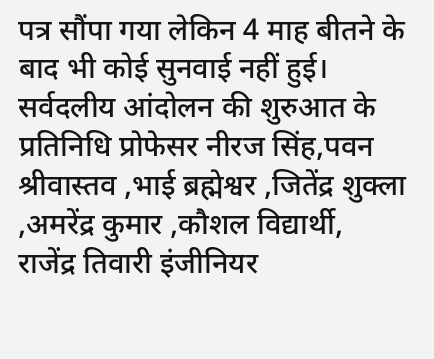पत्र सौंपा गया लेकिन 4 माह बीतने के बाद भी कोई सुनवाई नहीं हुई। सर्वदलीय आंदोलन की शुरुआत के प्रतिनिधि प्रोफेसर नीरज सिंह,पवन श्रीवास्तव ,भाई ब्रह्मेश्वर ,जितेंद्र शुक्ला ,अमरेंद्र कुमार ,कौशल विद्यार्थी, राजेंद्र तिवारी इंजीनियर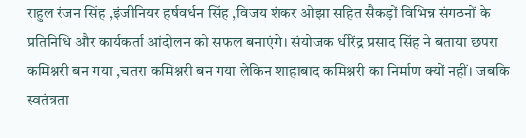राहुल रंजन सिंह ,इंजीनियर हर्षवर्धन सिंह ,विजय शंकर ओझा सहित सैकड़ों विभिन्न संगठनों के प्रतिनिधि और कार्यकर्ता आंदोलन को सफल बनाएंगे। संयोजक धीरेंद्र प्रसाद सिंह ने बताया छपरा कमिश्नरी बन गया ,चतरा कमिश्नरी बन गया लेकिन शाहाबाद कमिश्नरी का निर्माण क्यों नहीं। जबकि स्वतंत्रता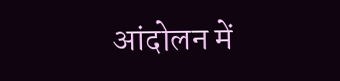आंदोलन में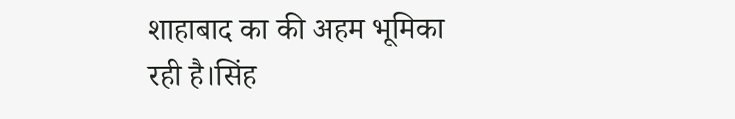शाहाबाद का की अहम भूमिका रही है।सिंह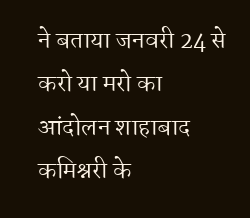ने बताया जनवरी 24 से करो या मरो का आंदोलन शाहाबाद कमिश्नरी के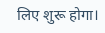लिए शुरू होगा।